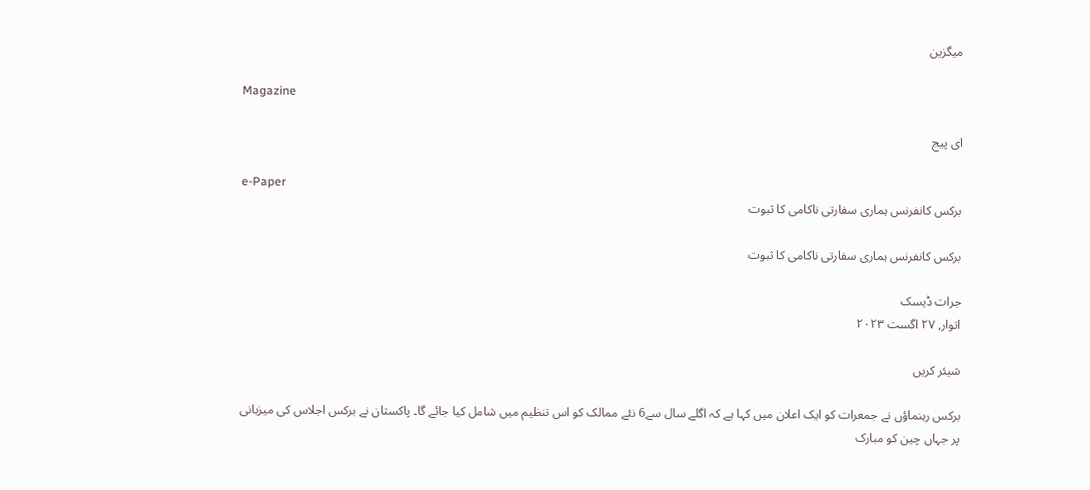میگزین

Magazine

ای پیج

e-Paper
برکس کانفرنس ہماری سفارتی ناکامی کا ثبوت

برکس کانفرنس ہماری سفارتی ناکامی کا ثبوت

جرات ڈیسک
اتوار, ۲۷ اگست ۲۰۲۳

شیئر کریں

برکس رہنماؤں نے جمعرات کو ایک اعلان میں کہا ہے کہ اگلے سال سے6 نئے ممالک کو اس تنظیم میں شامل کیا جائے گا۔ پاکستان نے برکس اجلاس کی میزبانی پر جہاں چین کو مبارک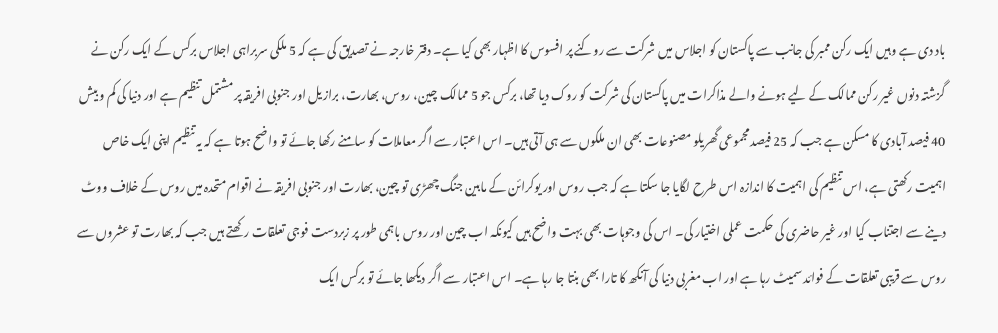باد دی ہے وہیں ایک رکن ممبر کی جانب سے پاکستان کو اجلاس میں شرکت سے روکنے پر افسوس کا اظہار بھی کیا ہے۔ دفتر خارجہ نے تصدیق کی ہے کہ 5 ملکی سربراہی اجلاس برکس کے ایک رکن نے گزشتہ دنوں غیر رکن ممالک کے لیے ہونے والے مذاکرات میں پاکستان کی شرکت کو روک دیا تھا، برکس جو 5 ممالک چین، روس، بھارت، برازیل اور جنوبی افریقہ پر مشتمل تنظیم ہے اور دنیا کی کم و بیش 40 فیصد آبادی کا مسکن ہے جب کہ 25 فیصد مجموعی گھریلو مصنوعات بھی ان ملکوں سے ہی آتی ہیں۔ اس اعتبار سے اگر معاملات کو سامنے رکھا جائے تو واضح ہوتا ہے کہ یہ تنظیم اپنی ایک خاص اہمیت رکھتی ہے، اس تنظیم کی اہمیت کا اندازہ اس طرح لگایا جا سکتا ہے کہ جب روس اور یوکرائن کے مابین جنگ چھڑی تو چین، بھارت اور جنوبی افریقہ نے اقوام متحدہ میں روس کے خلاف ووٹ دینے سے اجتناب کیا اور غیر حاضری کی حکمت عملی اختیار کی۔ اس کی وجوہات بھی بہت واضح ہیں کیونکہ اب چین اور روس باہمی طور پر زبردست فوجی تعلقات رکھتے ہیں جب کہ بھارت تو عشروں سے روس سے قریبی تعلقات کے فوائد سمیٹ رہا ہے اور اب مغربی دنیا کی آنکھ کا تارا بھی بنتا جا رہا ہے۔ اس اعتبار سے اگر دیکھا جائے تو برکس ایک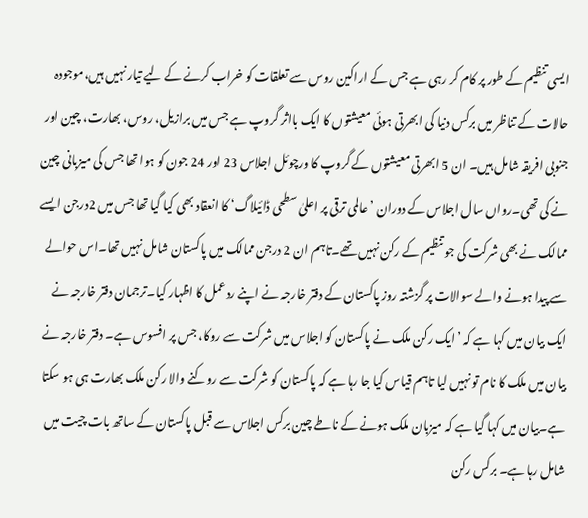ایسی تنظیم کے طور پر کام کر رہی ہے جس کے اراکین روس سے تعلقات کو خراب کرنے کے لیے تیار نہیں ہیں،موجودہ حالات کے تناظر میں برکس دنیا کی ابھرتی ہوئی معیشتوں کا ایک بااثر گروپ ہے جس میں برازیل، روس، بھارت، چین اور جنوبی افریقہ شامل ہیں۔ ان 5 ابھرتی معیشتوں کے گروپ کا ورچوئل اجلاس 23 اور 24 جون کو ہوا تھا جس کی میزبانی چین نے کی تھی۔رواں سال اجلاس کے دوران ’عالمی ترقی پر اعلیٰ سطحی ڈائیلاگ‘ کا انعقاد بھی کیا گیا تھا جس میں 2درجن ایسے ممالک نے بھی شرکت کی جو تنظیم کے رکن نہیں تھے۔تاہم ان 2 درجن ممالک میں پاکستان شامل نہیں تھا۔اس حوالے سے پیدا ہونے والے سوالات پر گزشتہ روز پاکستان کے دفتر خارجہ نے اپنے ردعمل کا اظہار کیا۔ترجمان دفتر خارجہ نے ایک بیان میں کہا ہے کہ ’ایک رکن ملک نے پاکستان کو اجلاس میں شرکت سے روکا، جس پر افسوس ہے۔ دفتر خارجہ نے بیان میں ملک کا نام تو نہیں لیا تاہم قیاس کیا جا رہا ہے کہ پاکستان کو شرکت سے روکنے والا رکن ملک بھارت ہی ہو سکتا ہے۔بیان میں کہا گیا ہے کہ میزبان ملک ہونے کے ناطے چین برکس اجلاس سے قبل پاکستان کے ساتھ بات چیت میں شامل رہا ہے۔ برکس رکن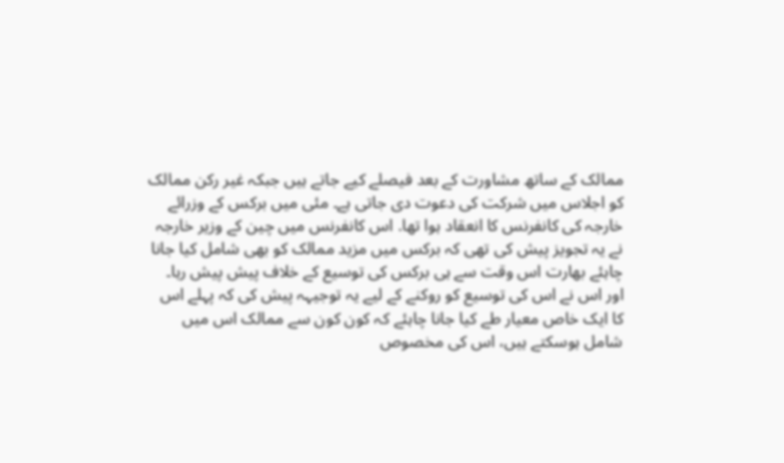ممالک کے ساتھ مشاورت کے بعد فیصلے کیے جاتے ہیں جبکہ غیر رکن ممالک کو اجلاس میں شرکت کی دعوت دی جاتی ہے۔ مئی میں برکس کے وزرائے خارجہ کی کانفرنس کا انعقاد ہوا تھا. اس کانفرنس میں چین کے وزیر خارجہ نے یہ تجویز پیش کی تھی کہ برکس میں مزید ممالک کو بھی شامل کیا جانا چاہئے بھارت اس وقت سے ہی برکس کی توسیع کے خلاف پیش پیش رہا۔ اور اس نے اس کی توسیع کو روکنے کے لیے یہ توجیہہ پیش کی کہ پہلے اس کا ایک خاص معیار طے کیا جانا چاہئے کہ کون کون سے ممالک اس میں شامل ہوسکتے ہیں، اس کی مخصوص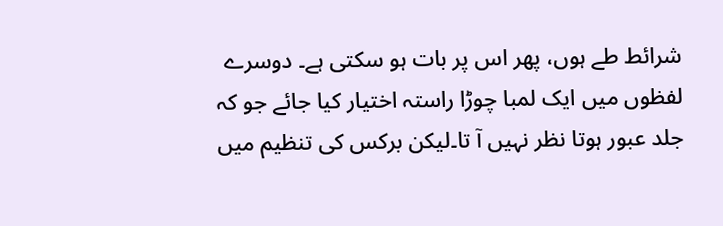شرائط طے ہوں، پھر اس پر بات ہو سکتی ہے۔ دوسرے لفظوں میں ایک لمبا چوڑا راستہ اختیار کیا جائے جو کہ جلد عبور ہوتا نظر نہیں آ تا۔لیکن برکس کی تنظیم میں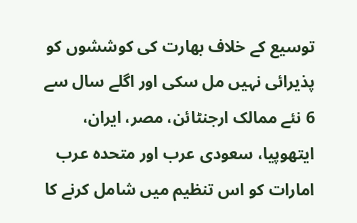توسیع کے خلاف بھارت کی کوششوں کو پذیرائی نہیں مل سکی اور اگلے سال سے 6 نئے ممالک ارجنٹائن، مصر، ایران، ایتھوپیا، سعودی عرب اور متحدہ عرب امارات کو اس تنظیم میں شامل کرنے کا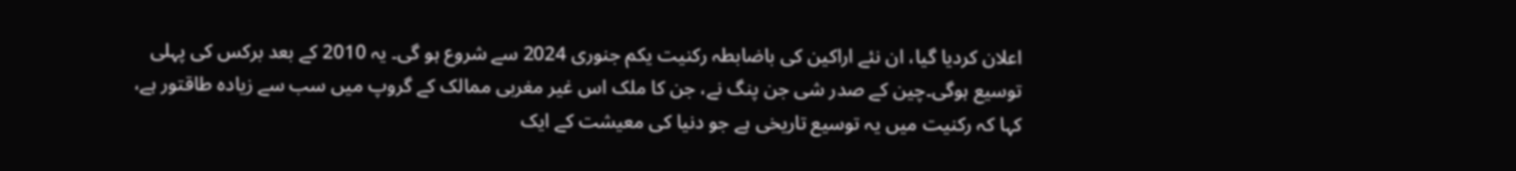اعلان کردیا گیا، ان نئے اراکین کی باضابطہ رکنیت یکم جنوری 2024 سے شروع ہو گی۔ یہ 2010 کے بعد برکس کی پہلی توسیع ہوگی۔چین کے صدر شی جن پنگ نے، جن کا ملک اس غیر مغربی ممالک کے گروپ میں سب سے زیادہ طاقتور ہے، کہا کہ رکنیت میں یہ توسیع تاریخی ہے جو دنیا کی معیشت کے ایک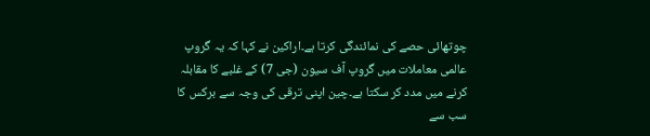چوتھائی حصے کی نمائندگی کرتا ہے۔اراکین نے کہا کہ یہ گروپ عالمی معاملات میں گروپ آف سیون (جی 7) کے غلبے کا مقابلہ کرنے میں مدد کر سکتا ہے۔چین اپنی ترقی کی وجہ سے برکس کا سب سے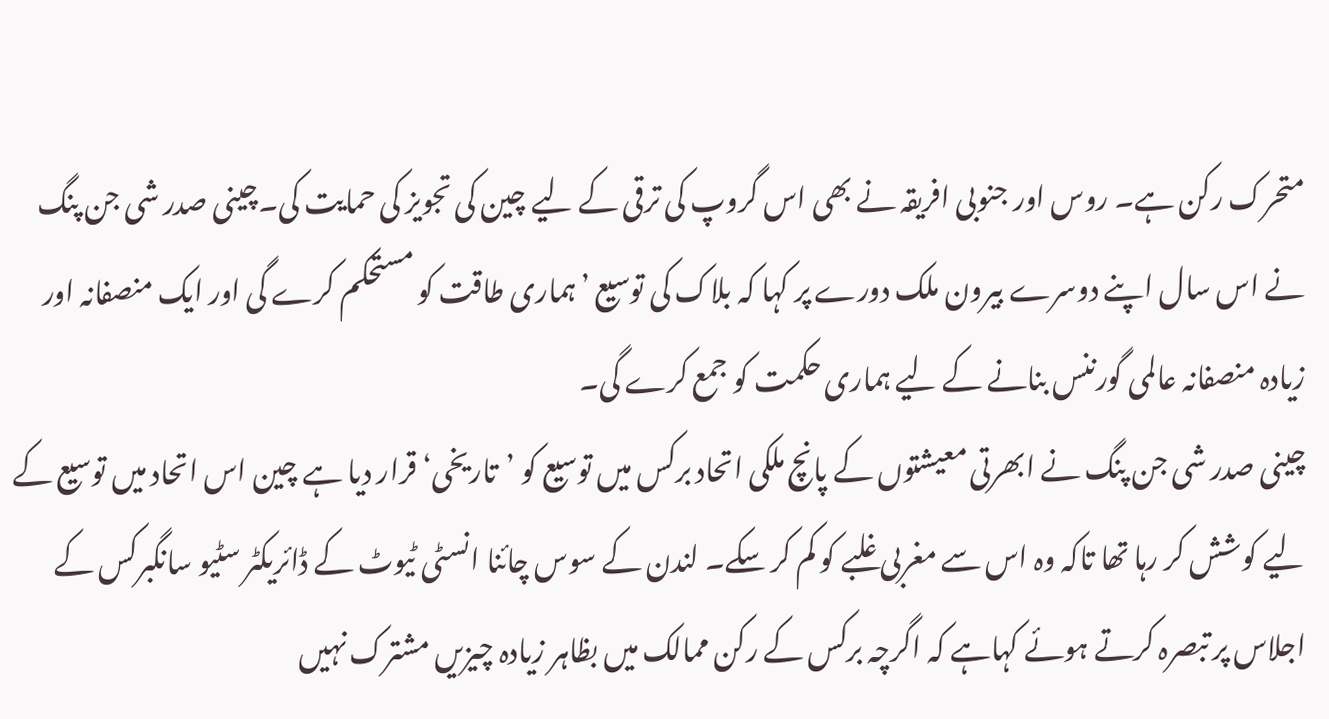متحرک رکن ہے۔ روس اور جنوبی افریقہ نے بھی اس گروپ کی ترقی کے لیے چین کی تجویز کی حمایت کی۔چینی صدر شی جن پنگ نے اس سال اپنے دوسرے بیرون ملک دورے پر کہا کہ بلاک کی توسیع ’ہماری طاقت کو مستحکم کرے گی اور ایک منصفانہ اور زیادہ منصفانہ عالمی گورننس بنانے کے لیے ہماری حکمت کو جمع کرے گی۔
چینی صدر شی جن پنگ نے ابھرتی معیشتوں کے پانچ ملکی اتحاد برکس میں توسیع کو ’تاریخی‘ قرار دیا ہے چین اس اتحاد میں توسیع کے لیے کوشش کر رہا تھا تاکہ وہ اس سے مغربی غلبے کو کم کر سکے۔ لندن کے سوس چائنا انسٹی ٹیوٹ کے ڈائریکٹر سٹیو سانگبرکس کے اجلاس پر تبصرہ کرتے ہوئے کہاہے کہ اگرچہ برکس کے رکن ممالک میں بظاہر زیادہ چیزیں مشترک نہیں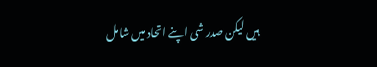ہیں لیکن صدر شی اپنے اتحاد میں شامل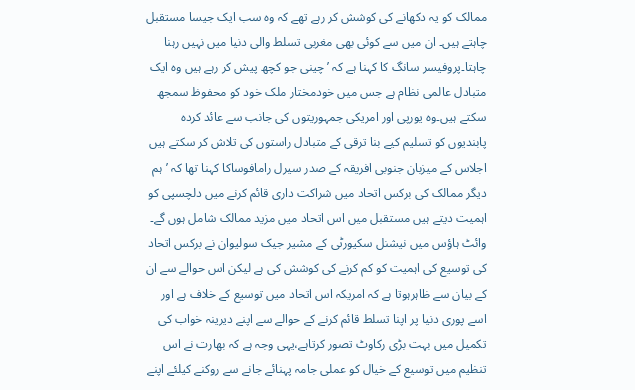ممالک کو یہ دکھانے کی کوشش کر رہے تھے کہ وہ سب ایک جیسا مستقبل چاہتے ہیں۔ ان میں سے کوئی بھی مغربی تسلط والی دنیا میں نہیں رہنا چاہتا۔پروفیسر سانگ کا کہنا ہے کہ ’چینی جو کچھ پیش کر رہے ہیں وہ ایک متبادل عالمی نظام ہے جس میں خودمختار ملک خود کو محفوظ سمجھ سکتے ہیں۔وہ یورپی اور امریکی جمہوریتوں کی جانب سے عائد کردہ پابندیوں کو تسلیم کیے بنا ترقی کے متبادل راستوں کی تلاش کر سکتے ہیں اجلاس کے میزبان جنوبی افریقہ کے صدر سیرل رامافوساکا کہنا تھا کہ ’ہم دیگر ممالک کی برکس اتحاد میں شراکت داری قائم کرنے میں دلچسپی کو اہمیت دیتے ہیں مستقبل میں اس اتحاد میں مزید ممالک شامل ہوں گے۔ وائٹ ہاؤس میں نیشنل سکیورٹی کے مشیر جیک سولیوان نے برکس اتحاد کی توسیع کی اہمیت کو کم کرنے کی کوشش کی ہے لیکن اس حوالے سے ان کے بیان سے ظاہرہوتا ہے کہ امریکہ اس اتحاد میں توسیع کے خلاف ہے اور اسے پوری دنیا پر اپنا تسلط قائم کرنے کے حوالے سے اپنے دیرینہ خواب کی تکمیل میں بہت بڑی رکاوٹ تصور کرتاہے،یہی وجہ ہے کہ بھارت نے اس تنظیم میں توسیع کے خیال کو عملی جامہ پہنائے جانے سے روکنے کیلئے اپنے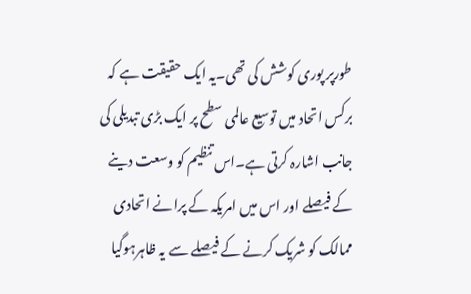طورپر پوری کوشش کی تھی۔یہ ایک حقیقت ہے کہ برکس اتحاد میں توسیع عالمی سطح پر ایک بڑی تبدیلی کی جانب اشارہ کرتی ہے۔اس تنظیم کو وسعت دینے کے فیصلے اور اس میں امریکہ کے پرانے اتحادی ممالک کو شریک کرنے کے فیصلے سے یہ ظاہرہوگیا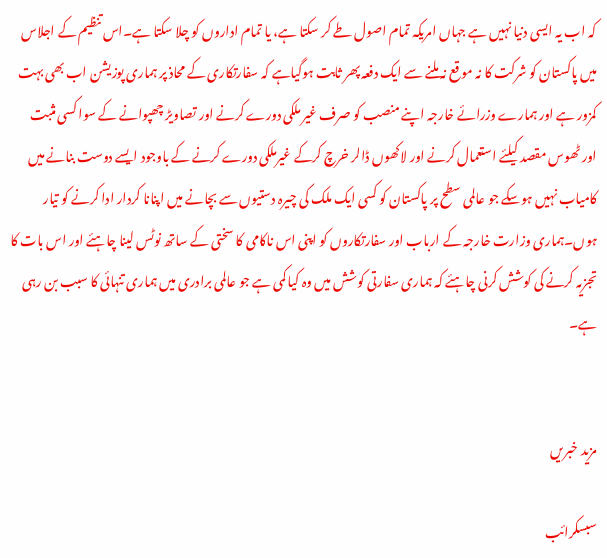کہ اب یہ ایسی دنیا نہیں ہے جہاں امریکہ تمام اصول طے کر سکتا ہے، یا تمام اداروں کو چلا سکتا ہے۔اس تنظیم کے اجلاس میں پاکستان کو شرکت کا نہ موقع نہ ملنے سے ایک دفعہ پھر ثابت ہوگیاہے کہ سفارتکاری کے محاذ پر ہماری پوزیشن اب بھی بہت کمزور ہے اور ہمارے وزرائے خارجہ اپنے منصب کو صرف غیر ملکی دورے کرنے اور تصاویڑ چھپوانے کے سوا کسی مثبت اور ٹھوس مقصد کیلئے استعمال کرنے اور لاکھوں ڈالر خرچ کرکے غیرملکی دورے کرنے کے باوجود ایسے دوست بنانے میں کامیاب نہیں ہوسکے جو عالمی سطح پر پاکستان کو کسی ایک ملک کی چیرہ دستیوں سے بچانے میں اپنانا کردار ادا کرنے کو تیار ہوں۔ہماری وزارت خارجہ کے ارباب اور سفارتکاروں کو اپنی اس ناکامی کا سختی کے ساتھ نوٹس لینا چاہئے اور اس بات کا تجزیہ کرنے کی کوشش کرنی چاہئے کہ ہماری سفارتی کوشش میں وہ کیا کمی ہے جو عالمی برادری میں ہماری تنہائی کا سبب بن رہی ہے۔


مزید خبریں

سبسکرائب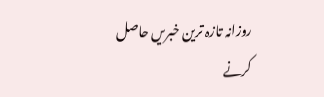روزانہ تازہ ترین خبریں حاصل کرنے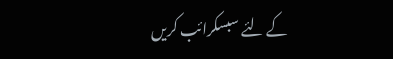کے لئے سبسکرائب کریں